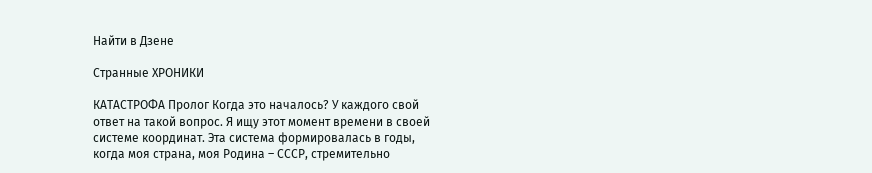Найти в Дзене

Странные ХРОНИКИ

КАТАСТРОФА Пролог Когда это началось? У каждого свой ответ на такой вопрос. Я ищу этот момент времени в своей системе координат. Эта система формировалась в годы, когда моя страна, моя Родина – СССР, стремительно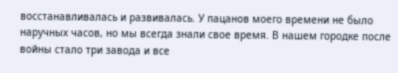восстанавливалась и развивалась. У пацанов моего времени не было наручных часов, но мы всегда знали свое время. В нашем городке после войны стало три завода и все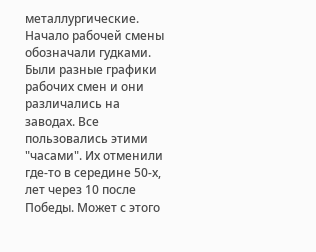металлургические. Начало рабочей смены обозначали гудками. Были разные графики рабочих смен и они различались на заводах. Все пользовались этими "часами". Их отменили где-то в середине 50-х, лет через 10 после Победы. Может с этого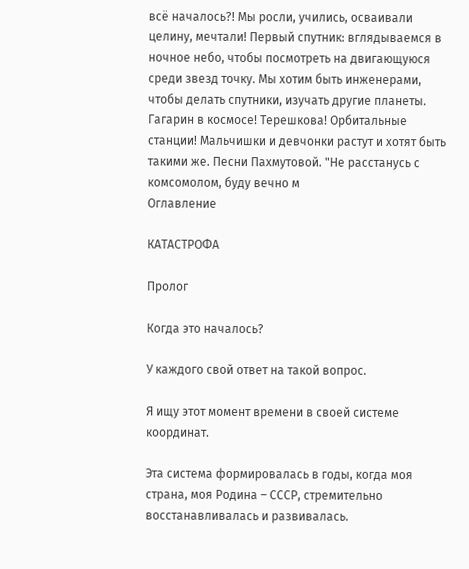всё началось?! Мы росли, учились, осваивали целину, мечтали! Первый спутник: вглядываемся в ночное небо, чтобы посмотреть на двигающуюся среди звезд точку. Мы хотим быть инженерами, чтобы делать спутники, изучать другие планеты. Гагарин в космосе! Терешкова! Орбитальные станции! Мальчишки и девчонки растут и хотят быть такими же. Песни Пахмутовой. "Не расстанусь с комсомолом, буду вечно м
Оглавление

КАТАСТРОФА

Пролог

Когда это началось?

У каждого свой ответ на такой вопрос.

Я ищу этот момент времени в своей системе координат.

Эта система формировалась в годы, когда моя страна, моя Родина – СССР, стремительно восстанавливалась и развивалась.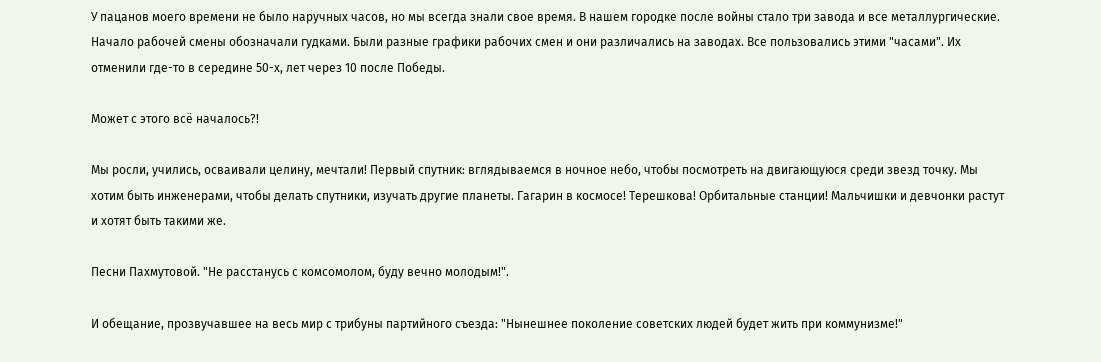У пацанов моего времени не было наручных часов, но мы всегда знали свое время. В нашем городке после войны стало три завода и все металлургические. Начало рабочей смены обозначали гудками. Были разные графики рабочих смен и они различались на заводах. Все пользовались этими "часами". Их отменили где-то в середине 50-х, лет через 10 после Победы.

Может с этого всё началось?!

Мы росли, учились, осваивали целину, мечтали! Первый спутник: вглядываемся в ночное небо, чтобы посмотреть на двигающуюся среди звезд точку. Мы хотим быть инженерами, чтобы делать спутники, изучать другие планеты. Гагарин в космосе! Терешкова! Орбитальные станции! Мальчишки и девчонки растут и хотят быть такими же.

Песни Пахмутовой. "Не расстанусь с комсомолом, буду вечно молодым!".

И обещание, прозвучавшее на весь мир с трибуны партийного съезда: "Нынешнее поколение советских людей будет жить при коммунизме!"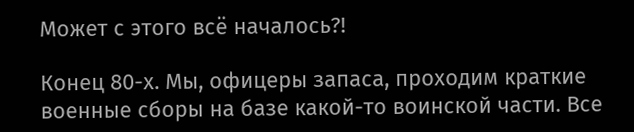Может с этого всё началось?!

Конец 80-х. Мы, офицеры запаса, проходим краткие военные сборы на базе какой-то воинской части. Все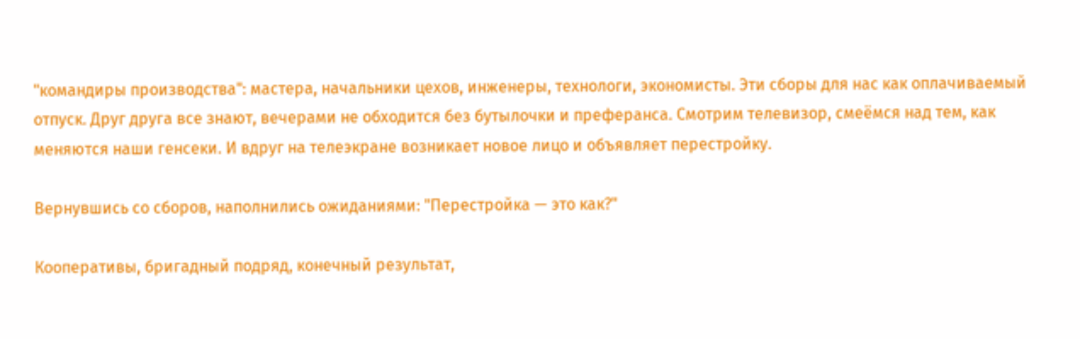"командиры производства": мастера, начальники цехов, инженеры, технологи, экономисты. Эти сборы для нас как оплачиваемый отпуск. Друг друга все знают, вечерами не обходится без бутылочки и преферанса. Смотрим телевизор, смеёмся над тем, как меняются наши генсеки. И вдруг на телеэкране возникает новое лицо и объявляет перестройку.

Вернувшись со сборов, наполнились ожиданиями: "Перестройка — это как?"

Кооперативы, бригадный подряд, конечный результат,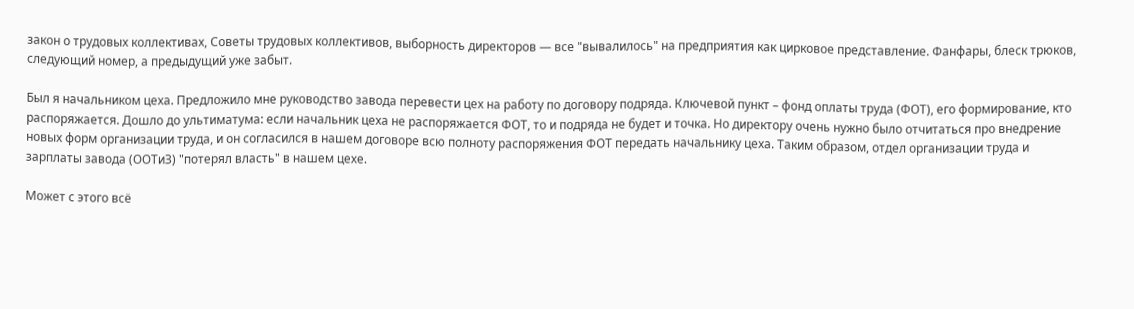закон о трудовых коллективах, Советы трудовых коллективов, выборность директоров — все "вывалилось" на предприятия как цирковое представление. Фанфары, блеск трюков, следующий номер, а предыдущий уже забыт.

Был я начальником цеха. Предложило мне руководство завода перевести цех на работу по договору подряда. Ключевой пункт – фонд оплаты труда (ФОТ), его формирование, кто распоряжается. Дошло до ультиматума: если начальник цеха не распоряжается ФОТ, то и подряда не будет и точка. Но директору очень нужно было отчитаться про внедрение новых форм организации труда, и он согласился в нашем договоре всю полноту распоряжения ФОТ передать начальнику цеха. Таким образом, отдел организации труда и зарплаты завода (ООТиЗ) "потерял власть" в нашем цехе.

Может с этого всё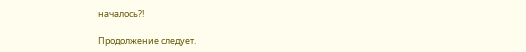началось?!

Продолжение следует.